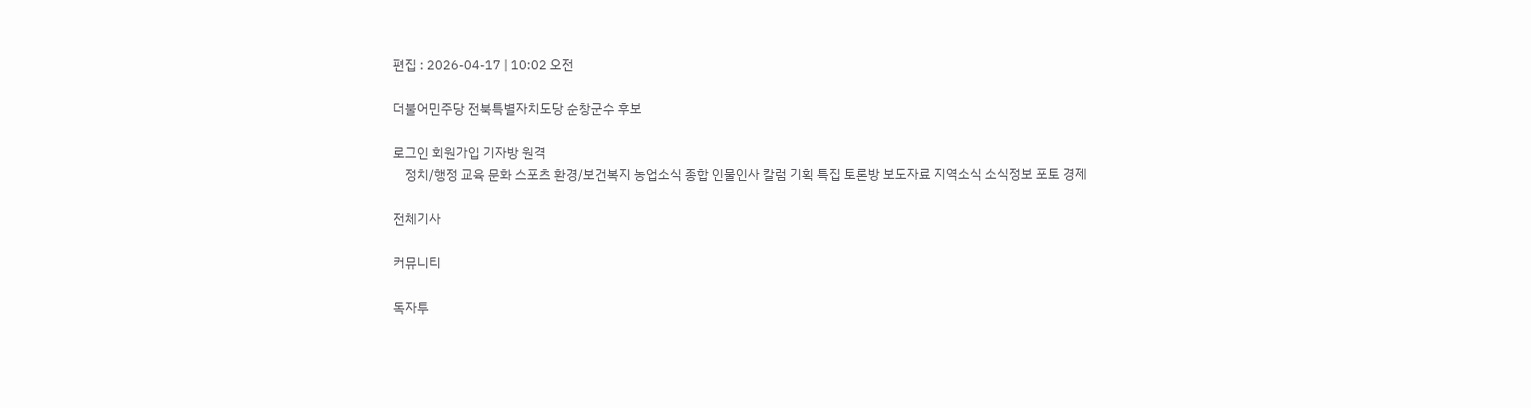편집 : 2026-04-17 | 10:02 오전

더불어민주당 전북특별자치도당 순창군수 후보

로그인 회원가입 기자방 원격
    정치/행정 교육 문화 스포츠 환경/보건복지 농업소식 종합 인물인사 칼럼 기획 특집 토론방 보도자료 지역소식 소식정보 포토 경제

전체기사

커뮤니티

독자투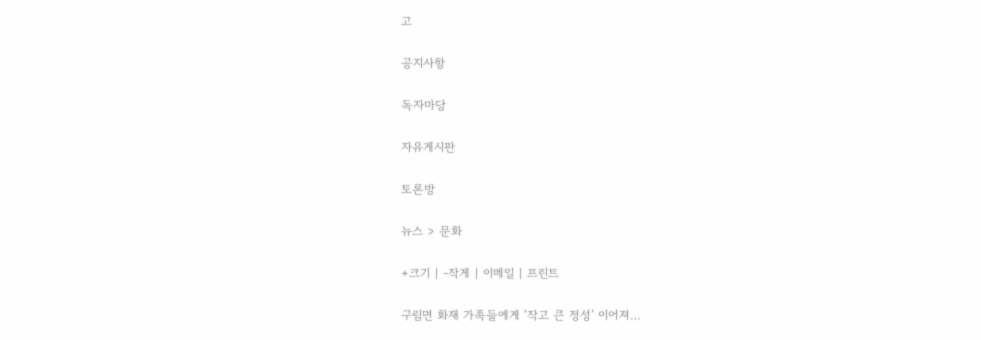고

공지사항

독자마당

자유게시판

토론방

뉴스 > 문화

+크기 | -작게 | 이메일 | 프린트

구림면 화재 가족들에게 ‘작고 큰 정성’ 이어져…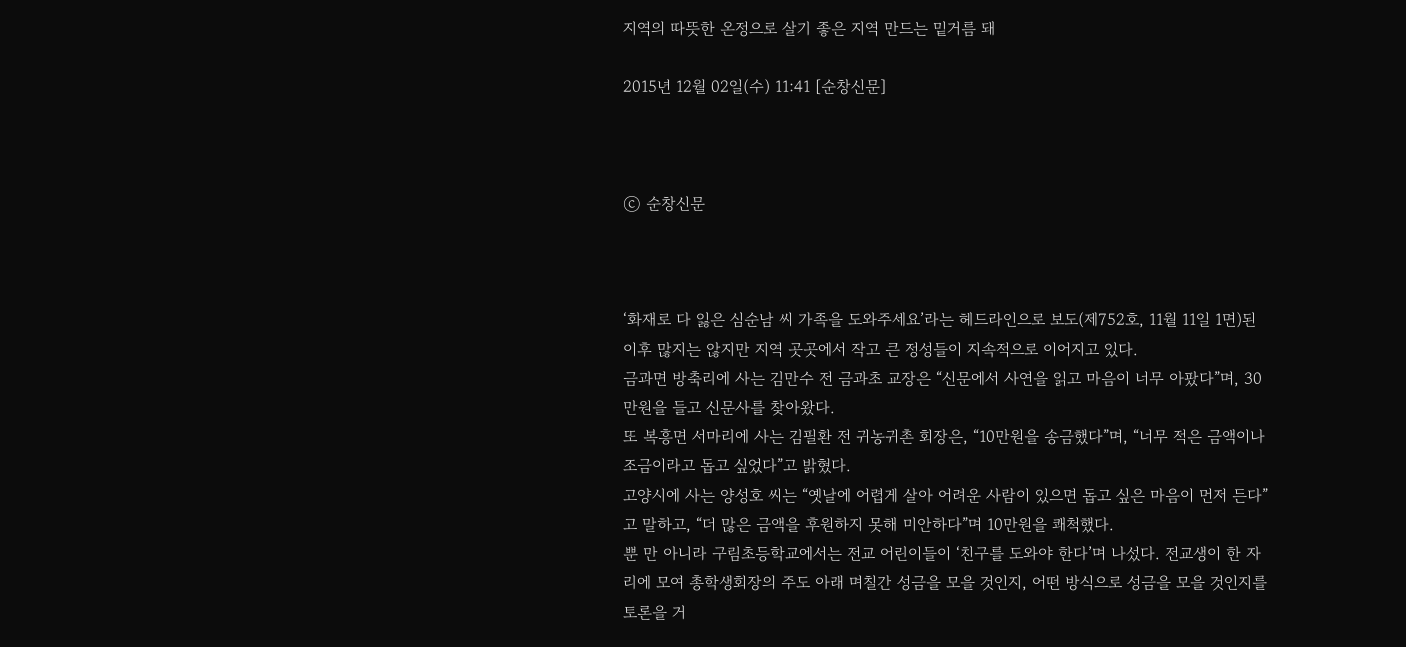지역의 따뜻한 온정으로 살기 좋은 지역 만드는 밑거름 돼

2015년 12월 02일(수) 11:41 [순창신문]



ⓒ 순창신문



‘화재로 다 잃은 심순남 씨 가족을 도와주세요’라는 헤드라인으로 보도(제752호, 11월 11일 1면)된 이후 많지는 않지만 지역 곳곳에서 작고 큰 정성들이 지속적으로 이어지고 있다.
금과면 방축리에 사는 김만수 전 금과초 교장은 “신문에서 사연을 읽고 마음이 너무 아팠다”며, 30만원을 들고 신문사를 찾아왔다.
또 복흥면 서마리에 사는 김필환 전 귀농귀촌 회장은, “10만원을 송금했다”며, “너무 적은 금액이나 조금이라고 돕고 싶었다”고 밝혔다.
고양시에 사는 양성호 씨는 “옛날에 어렵게 살아 어려운 사람이 있으면 돕고 싶은 마음이 먼저 든다”고 말하고, “더 많은 금액을 후원하지 못해 미안하다”며 10만원을 쾌척했다.
뿐 만 아니라 구림초등학교에서는 전교 어린이들이 ‘친구를 도와야 한다’며 나섰다. 전교생이 한 자리에 모여 총학생회장의 주도 아래 며칠간 성금을 모을 것인지, 어떤 방식으로 성금을 모을 것인지를 토론을 거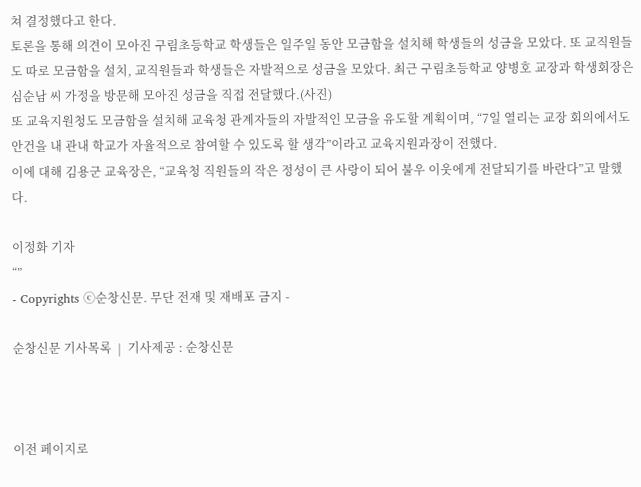쳐 결정했다고 한다.
토론을 통해 의견이 모아진 구림초등학교 학생들은 일주일 동안 모금함을 설치해 학생들의 성금을 모았다. 또 교직원들도 따로 모금함을 설치, 교직원들과 학생들은 자발적으로 성금을 모았다. 최근 구림초등학교 양병호 교장과 학생회장은 심순남 씨 가정을 방문해 모아진 성금을 직접 전달했다.(사진)
또 교육지원청도 모금함을 설치해 교육청 관계자들의 자발적인 모금을 유도할 계획이며, “7일 열리는 교장 회의에서도 안건을 내 관내 학교가 자율적으로 참여할 수 있도록 할 생각”이라고 교육지원과장이 전했다.
이에 대해 김용군 교육장은, “교육청 직원들의 작은 정성이 큰 사랑이 되어 불우 이웃에게 전달되기를 바란다”고 말했다.

이정화 기자
“”
- Copyrights ⓒ순창신문. 무단 전재 및 재배포 금지 -

순창신문 기사목록  |  기사제공 : 순창신문



이전 페이지로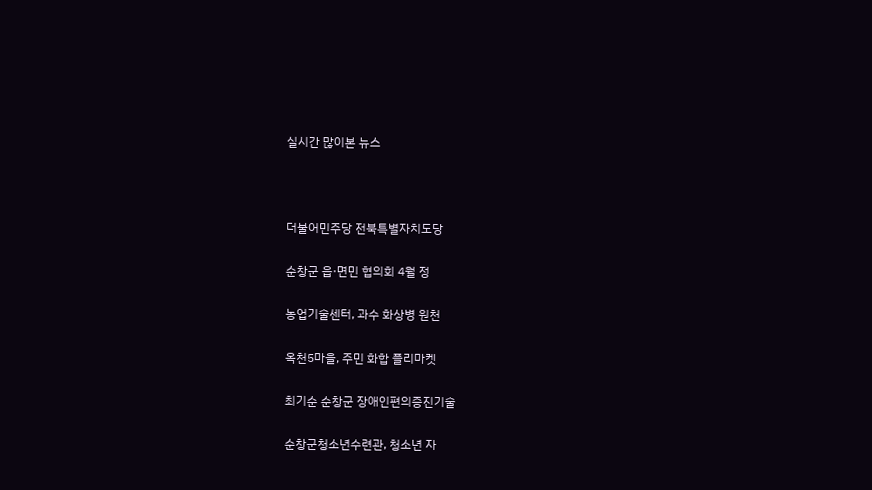실시간 많이본 뉴스



더불어민주당 전북특별자치도당

순창군 읍·면민 협의회 4월 정

농업기술센터, 과수 화상병 원천

옥천5마을, 주민 화합 플리마켓

최기순 순창군 장애인편의증진기술

순창군청소년수련관, 청소년 자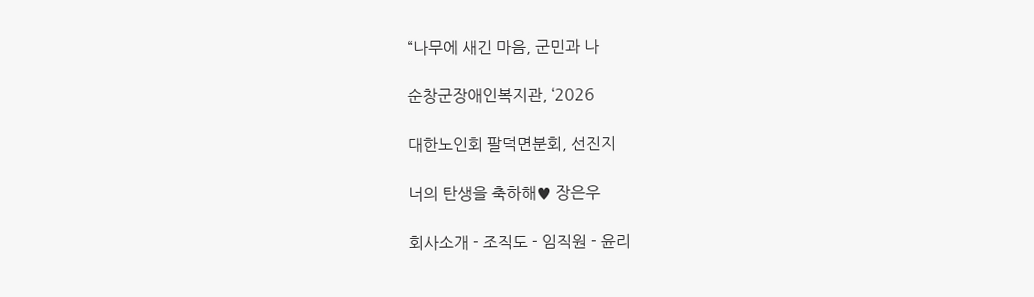“나무에 새긴 마음, 군민과 나

순창군장애인복지관, ‘2026

대한노인회 팔덕면분회, 선진지

너의 탄생을 축하해♥ 장은우

회사소개 - 조직도 - 임직원 - 윤리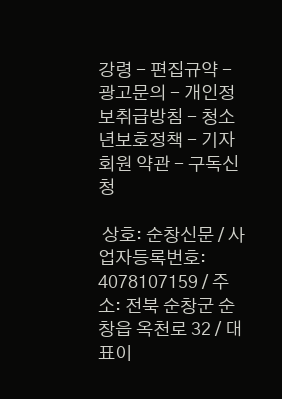강령 - 편집규약 - 광고문의 - 개인정보취급방침 - 청소년보호정책 - 기자회원 약관 - 구독신청

 상호: 순창신문 / 사업자등록번호: 4078107159 / 주소: 전북 순창군 순창읍 옥천로 32 / 대표이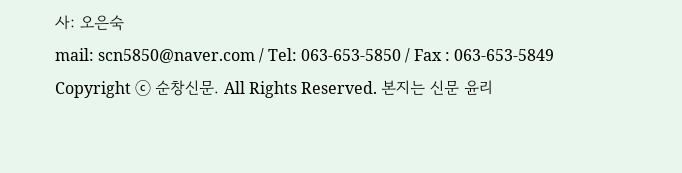사: 오은숙
mail: scn5850@naver.com / Tel: 063-653-5850 / Fax : 063-653-5849
Copyright ⓒ 순창신문. All Rights Reserved. 본지는 신문 윤리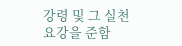강령 및 그 실천요강을 준함